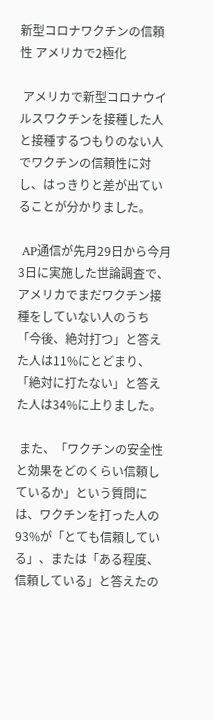新型コロナワクチンの信頼性 アメリカで2極化

 アメリカで新型コロナウイルスワクチンを接種した人と接種するつもりのない人でワクチンの信頼性に対し、はっきりと差が出ていることが分かりました。

 AP通信が先月29日から今月3日に実施した世論調査で、アメリカでまだワクチン接種をしていない人のうち「今後、絶対打つ」と答えた人は11%にとどまり、「絶対に打たない」と答えた人は34%に上りました。

 また、「ワクチンの安全性と効果をどのくらい信頼しているか」という質問には、ワクチンを打った人の93%が「とても信頼している」、または「ある程度、信頼している」と答えたの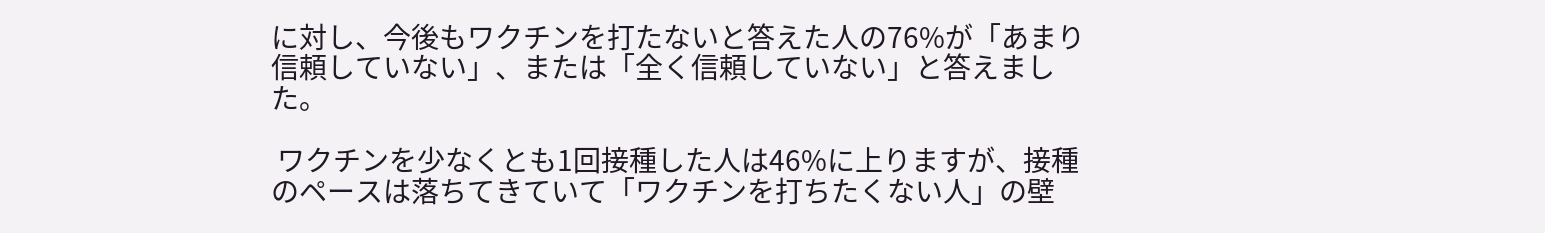に対し、今後もワクチンを打たないと答えた人の76%が「あまり信頼していない」、または「全く信頼していない」と答えました。

 ワクチンを少なくとも1回接種した人は46%に上りますが、接種のペースは落ちてきていて「ワクチンを打ちたくない人」の壁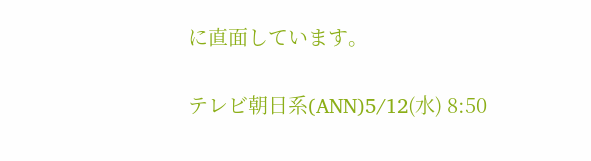に直面しています。

テレビ朝日系(ANN)5/12(水) 8:50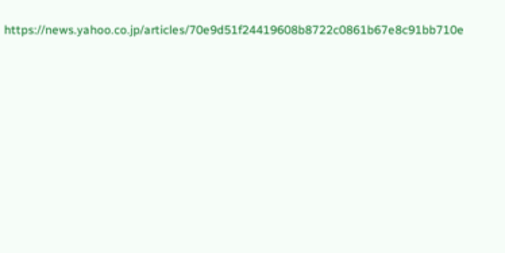https://news.yahoo.co.jp/articles/70e9d51f24419608b8722c0861b67e8c91bb710e